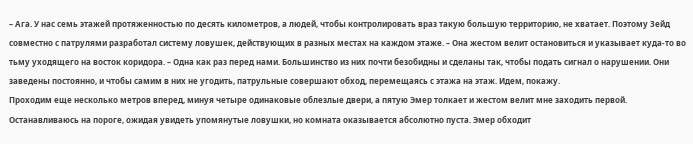– Ага. У нас семь этажей протяженностью по десять километров, а людей, чтобы контролировать враз такую большую территорию, не хватает. Поэтому Зейд совместно с патрулями разработал систему ловушек, действующих в разных местах на каждом этаже. – Она жестом велит остановиться и указывает куда-то во тьму уходящего на восток коридора. – Одна как раз перед нами. Большинство из них почти безобидны и сделаны так, чтобы подать сигнал о нарушении. Они заведены постоянно, и чтобы самим в них не угодить, патрульные совершают обход, перемещаясь с этажа на этаж. Идем, покажу.
Проходим еще несколько метров вперед, минуя четыре одинаковые облезлые двери, а пятую Эмер толкает и жестом велит мне заходить первой. Останавливаюсь на пороге, ожидая увидеть упомянутые ловушки, но комната оказывается абсолютно пуста. Эмер обходит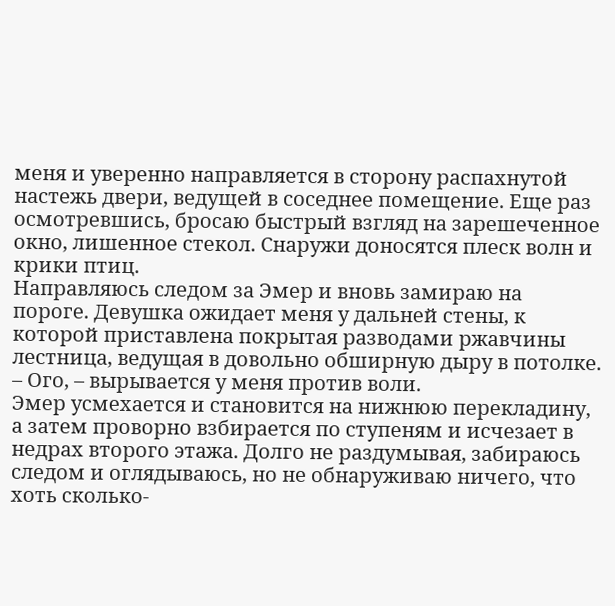меня и уверенно направляется в сторону распахнутой настежь двери, ведущей в соседнее помещение. Еще раз осмотревшись, бросаю быстрый взгляд на зарешеченное окно, лишенное стекол. Снаружи доносятся плеск волн и крики птиц.
Направляюсь следом за Эмер и вновь замираю на пороге. Девушка ожидает меня у дальней стены, к которой приставлена покрытая разводами ржавчины лестница, ведущая в довольно обширную дыру в потолке.
– Ого, – вырывается у меня против воли.
Эмер усмехается и становится на нижнюю перекладину, а затем проворно взбирается по ступеням и исчезает в недрах второго этажа. Долго не раздумывая, забираюсь следом и оглядываюсь, но не обнаруживаю ничего, что хоть сколько-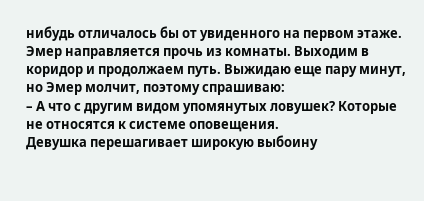нибудь отличалось бы от увиденного на первом этаже.
Эмер направляется прочь из комнаты. Выходим в коридор и продолжаем путь. Выжидаю еще пару минут, но Эмер молчит, поэтому спрашиваю:
– А что с другим видом упомянутых ловушек? Которые не относятся к системе оповещения.
Девушка перешагивает широкую выбоину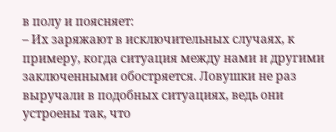в полу и поясняет:
– Их заряжают в исключительных случаях, к примеру, когда ситуация между нами и другими заключенными обостряется. Ловушки не раз выручали в подобных ситуациях, ведь они устроены так, что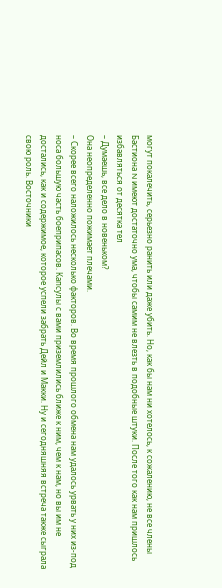могут покалечить, серьезно ранить или даже убить. Но, как бы нам ни хотелось, к сожалению, не все члены Бастиона N имеют достаточно ума, чтобы самим не влезть в подобные штуки. После того как нам пришлось избавляться от десятка тел
– Думаешь, все дело в новеньком?
Она неопределенно пожимает плечами.
– Скорее всего наложилось несколько факторов. Во время прошлого обмена нам удалось урвать у них из-под носа большую часть боеприпасов. Капсулы с вами приземлились ближе к ним, чем к нам, но вы им не достались, как и содержимое, которое успели забрать Дейл и Макки. Ну и сегодняшняя встреча также сыграла свою роль. Восточники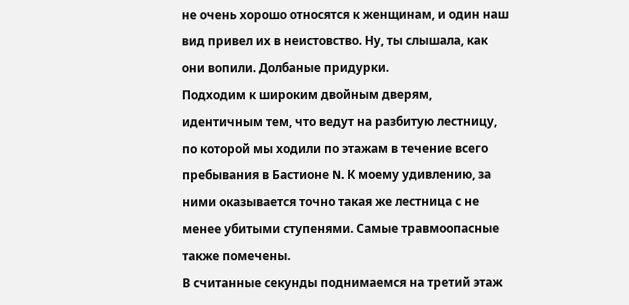не очень хорошо относятся к женщинам, и один наш вид привел их в неистовство. Ну, ты слышала, как они вопили. Долбаные придурки.
Подходим к широким двойным дверям, идентичным тем, что ведут на разбитую лестницу, по которой мы ходили по этажам в течение всего пребывания в Бастионе N. К моему удивлению, за ними оказывается точно такая же лестница с не менее убитыми ступенями. Самые травмоопасные также помечены.
В считанные секунды поднимаемся на третий этаж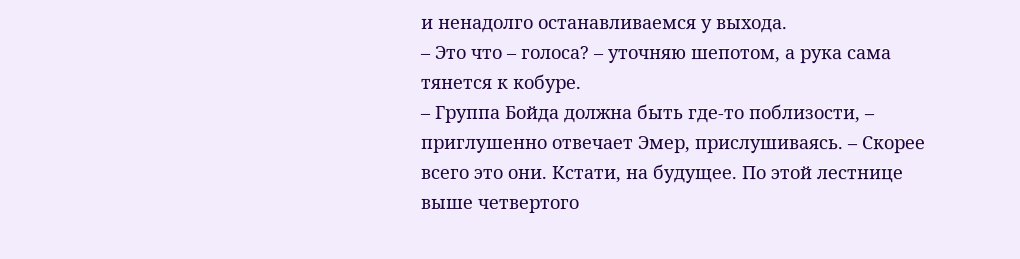и ненадолго останавливаемся у выхода.
– Это что – голоса? – уточняю шепотом, а рука сама тянется к кобуре.
– Группа Бойда должна быть где-то поблизости, – приглушенно отвечает Эмер, прислушиваясь. – Скорее всего это они. Кстати, на будущее. По этой лестнице выше четвертого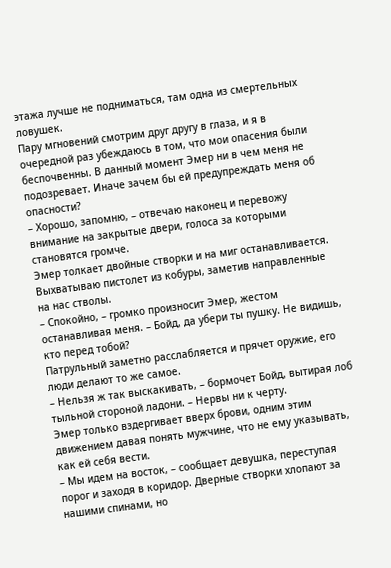этажа лучше не подниматься, там одна из смертельных ловушек.
Пару мгновений смотрим друг другу в глаза, и я в очередной раз убеждаюсь в том, что мои опасения были беспочвенны. В данный момент Эмер ни в чем меня не подозревает. Иначе зачем бы ей предупреждать меня об опасности?
– Хорошо, запомню, – отвечаю наконец и перевожу внимание на закрытые двери, голоса за которыми становятся громче.
Эмер толкает двойные створки и на миг останавливается. Выхватываю пистолет из кобуры, заметив направленные на нас стволы.
– Спокойно, – громко произносит Эмер, жестом останавливая меня. – Бойд, да убери ты пушку. Не видишь, кто перед тобой?
Патрульный заметно расслабляется и прячет оружие, его люди делают то же самое.
– Нельзя ж так выскакивать, – бормочет Бойд, вытирая лоб тыльной стороной ладони. – Нервы ни к черту.
Эмер только вздергивает вверх брови, одним этим движением давая понять мужчине, что не ему указывать, как ей себя вести.
– Мы идем на восток, – сообщает девушка, переступая порог и заходя в коридор. Дверные створки хлопают за нашими спинами, но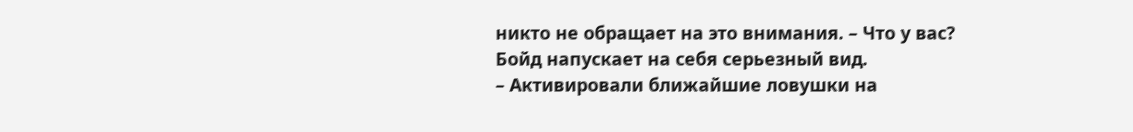никто не обращает на это внимания. – Что у вас?
Бойд напускает на себя серьезный вид.
– Активировали ближайшие ловушки на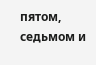пятом, седьмом и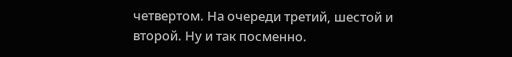четвертом. На очереди третий, шестой и второй. Ну и так посменно.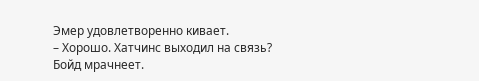Эмер удовлетворенно кивает.
– Хорошо. Хатчинс выходил на связь?
Бойд мрачнеет.